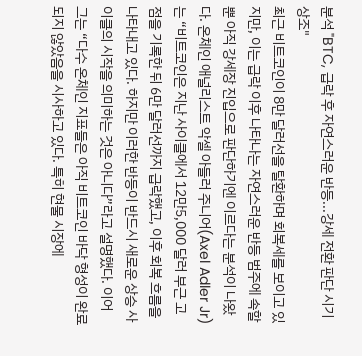분석 "BTC, 급락 후 자연스러운 반등...강세 전환 판단 시기상조"
최근 비트코인이 8만 달러선을 탈환하며 회복세를 보이고 있지만, 이는 급락 이후 나타나는 자연스러운 반등 범주에 속할 뿐 아직 강세장 진입으로 판단하기엔 이르다는 분석이 나왔다. 온체인 애널리스트 악셀 아들러 주니어(Axel Adler Jr)는 “비트코인은 지난 사이클에서 12만5,000 달러 부근 고점을 기록한 뒤 6만 달러선까지 급락했고, 이후 회복 흐름을 나타내고 있다. 하지만 이러한 반등이 반드시 새로운 상승 사이클의 시작을 의미하는 것은 아니다”라고 설명했다. 이어 그는 “다수 온체인 지표들은 아직 비트코인 바닥 형성이 완료되지 않았음을 시사하고 있다. 특히 현물 시장에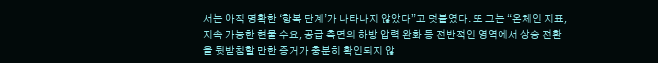서는 아직 명확한 ‘항복 단계’가 나타나지 않았다”고 덧붙였다. 또 그는 “온체인 지표, 지속 가능한 현물 수요, 공급 측면의 하방 압력 완화 등 전반적인 영역에서 상승 전환을 뒷받침할 만한 증거가 충분히 확인되지 않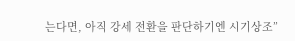는다면, 아직 강세 전환을 판단하기엔 시기상조”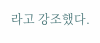라고 강조했다.